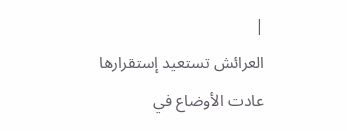|
العرائش تستعيد إستقرارها
عادت الأوضاع في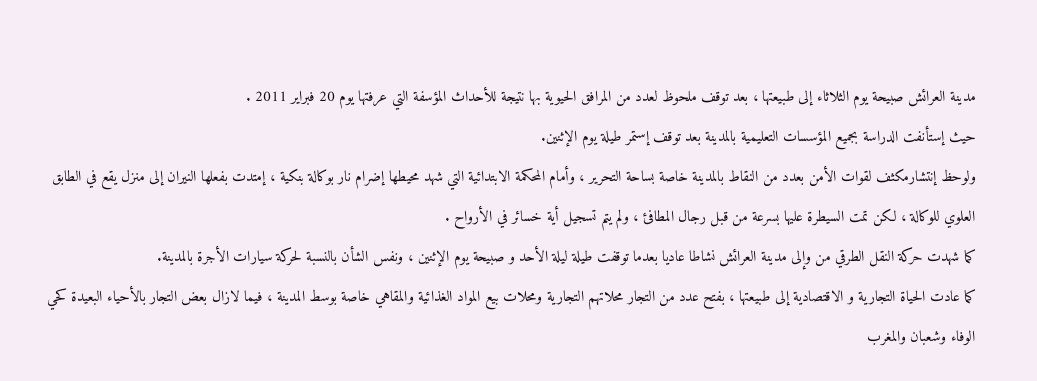مدينة العرائش صبيحة يوم الثلاثاء إلى طبيعتها ، بعد توقف ملحوظ لعدد من المرافق الحيوية بها نتيجة للأحداث المؤسفة التي عرفتها يوم 20 فبراير 2011 .
حيث إستأنفت الدراسة بجميع المؤسسات التعليمية بالمدينة بعد توقف إستمر طيلة يوم الإثنين.
ولوحظ إنتشارمكثف لقوات الأمن بعدد من النقاط بالمدينة خاصة بساحة التحرير ، وأمام المحكمة الابتدائية التي شهد محيطها إضرام نار بوكالة بنكية ، إمتدت بفعلها النيران إلى منزل يقع في الطابق العلوي للوكالة ، لكن تمت السيطرة عليها بسرعة من قبل رجال المطافئ ، ولم يتم تسجيل أية خسائر في الأرواح .
كما شهدت حركة النقل الطرقي من وإلى مدينة العرائش نشاطا عاديا بعدما توقفت طيلة ليلة الأحد و صبيحة يوم الإثنين ، ونفس الشأن بالنسبة لحركة سيارات الأجرة بالمدينة.
كما عادت الحياة التجارية و الاقتصادية إلى طبيعتها ، بفتح عدد من التجار محلاتهم التجارية ومحلات بيع المواد الغذائية والمقاهي خاصة بوسط المدينة ، فيما لازال بعض التجار بالأحياء البعيدة كحي الوفاء وشعبان والمغرب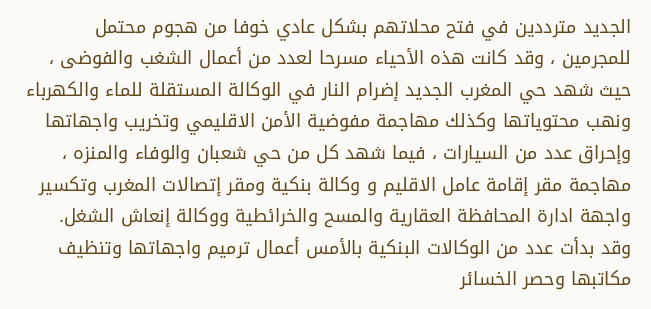الجديد مترددين في فتح محلاتهم بشكل عادي خوفا من هجوم محتمل للمجرمين ، وقد كانت هذه الأحياء مسرحا لعدد من أعمال الشغب والفوضى ، حيث شهد حي المغرب الجديد إضرام النار في الوكالة المستقلة للماء والكهرباء ونهب محتوياتها وكذلك مهاجمة مفوضية الأمن الاقليمي وتخريب واجهاتها وإحراق عدد من السيارات ، فيما شهد كل من حي شعبان والوفاء والمنزه ، مهاجمة مقر إقامة عامل الاقليم و وكالة بنكية ومقر إتصالات المغرب وتكسير واجهة ادارة المحافظة العقارية والمسح والخرائطية ووكالة إنعاش الشغل.
وقد بدأت عدد من الوكالات البنكية بالأمس أعمال ترميم واجهاتها وتنظيف مكاتبها وحصر الخسائر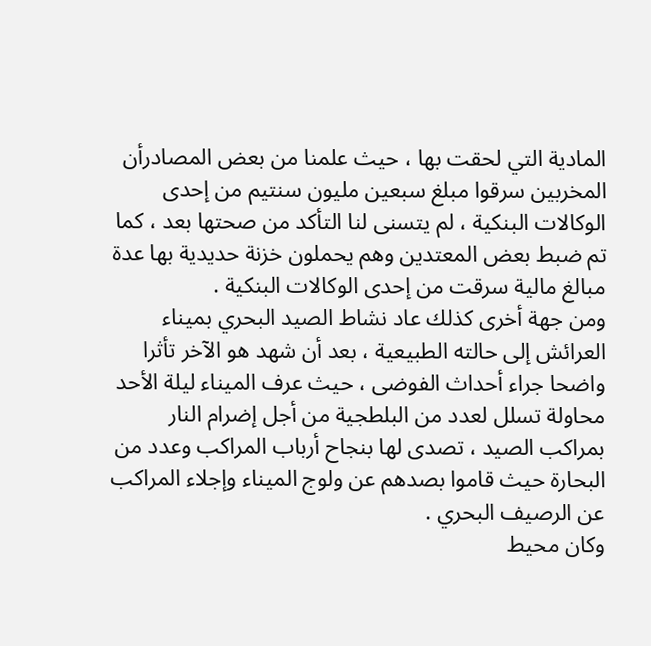المادية التي لحقت بها ، حيث علمنا من بعض المصادرأن المخربين سرقوا مبلغ سبعين مليون سنتيم من إحدى الوكالات البنكية ، لم يتسنى لنا التأكد من صحتها بعد ، كما تم ضبط بعض المعتدين وهم يحملون خزنة حديدية بها عدة مبالغ مالية سرقت من إحدى الوكالات البنكية .
ومن جهة أخرى كذلك عاد نشاط الصيد البحري بميناء العرائش إلى حالته الطبيعية ، بعد أن شهد هو الآخر تأثرا واضحا جراء أحداث الفوضى ، حيث عرف الميناء ليلة الأحد محاولة تسلل لعدد من البلطجية من أجل إضرام النار بمراكب الصيد ، تصدى لها بنجاح أرباب المراكب وعدد من البحارة حيث قاموا بصدهم عن ولوج الميناء وإجلاء المراكب عن الرصيف البحري .
وكان محيط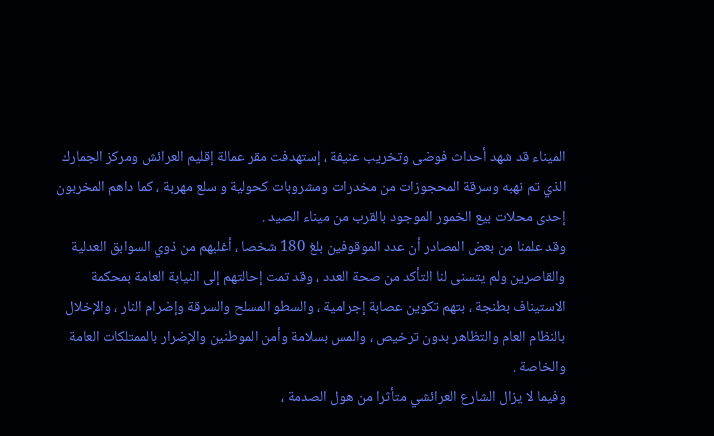الميناء قد شهد أحداث فوضى وتخريب عنيفة ، إستهدفت مقر عمالة إقليم العرائش ومركز الجمارك الذي تم نهبه وسرقة المحجوزات من مخدرات ومشروبات كحولية و سلع مهربة ، كما داهم المخربون إحدى محلات بيع الخمور الموجود بالقرب من ميناء الصيد .
وقد علمنا من بعض المصادر أن عدد الموقوفين بلغ 180 شخصا ، أغلبهم من ذوي السوابق العدلية والقاصرين ولم يتسنى لنا التأكد من صحة العدد ، وقد تمت إحالتهم إلى النيابة العامة بمحكمة الاستيناف بطنجة ، بتهم تكوين عصابة إجرامية ، والسطو المسلح والسرقة وإضرام النار ، والإخلال بالنظام العام والتظاهر بدون ترخيص ، والمس بسلامة وأمن الموطنين والإضرار بالممتلكات العامة والخاصة .
وفيما لا يزال الشارع العرائشي متأثرا من هول الصدمة ،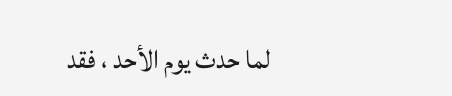لما حدث يوم الأحد ، فقد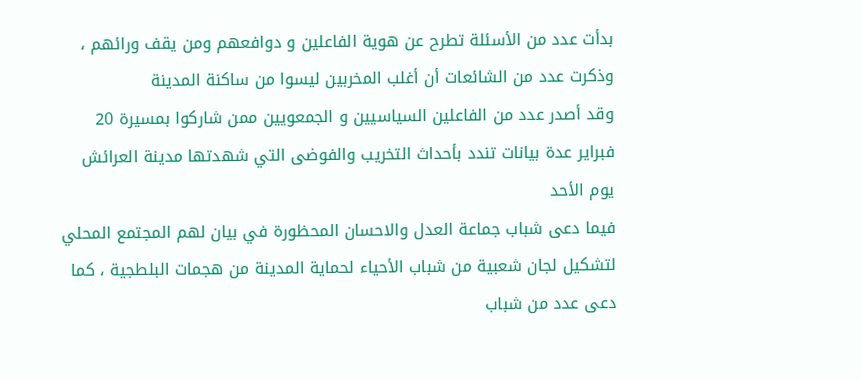بدأت عدد من الأسئلة تطرح عن هوية الفاعلين و دوافعهم ومن يقف ورائهم ، وذكرت عدد من الشائعات أن أغلب المخربين ليسوا من ساكنة المدينة
وقد أصدر عدد من الفاعلين السياسيين و الجمعويين ممن شاركوا بمسيرة 20 فبراير عدة بيانات تندد بأحداث التخريب والفوضى التي شهدتها مدينة العرائش يوم الأحد
فيما دعى شباب جماعة العدل والاحسان المحظورة في بيان لهم المجتمع المحلي لتشكيل لجان شعبية من شباب الأحياء لحماية المدينة من هجمات البلطجية ، كما دعى عدد من شباب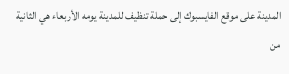المدينة على موقع الفايسبوك إلى حملة تنظيف للمدينة يومه الأربعاء هي الثانية من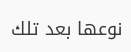نوعها بعد تلك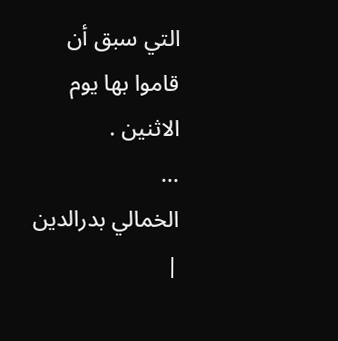التي سبق أن قاموا بها يوم الاثنين .
...
الخمالي بدرالدين |